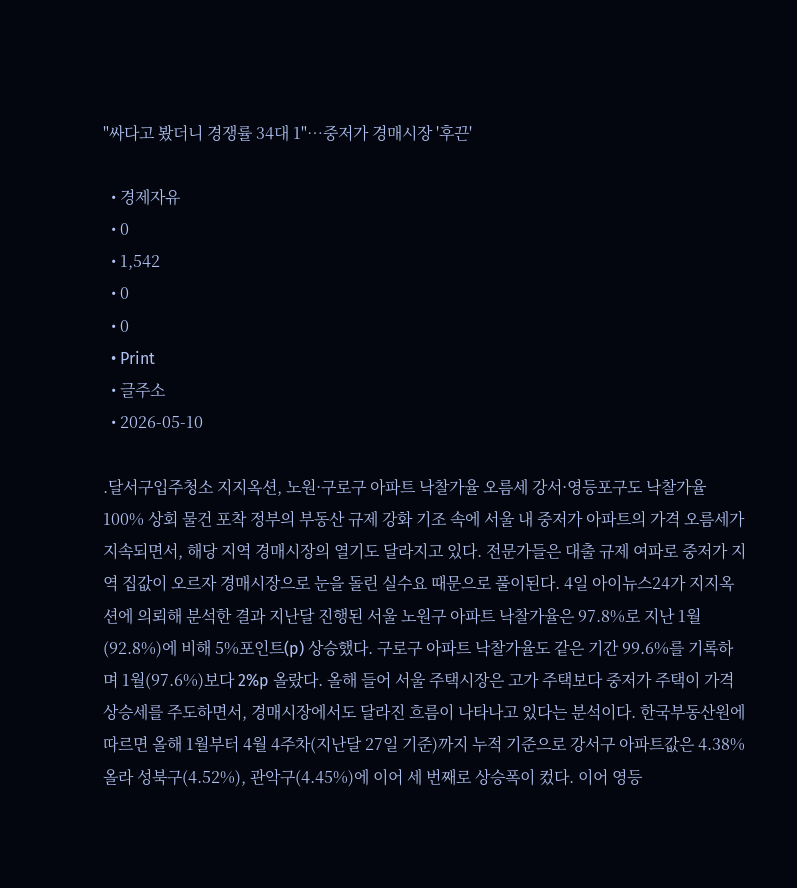"싸다고 봤더니 경쟁률 34대 1"⋯중저가 경매시장 '후끈'

  • 경제자유
  • 0
  • 1,542
  • 0
  • 0
  • Print
  • 글주소
  • 2026-05-10

.달서구입주청소 지지옥션, 노원·구로구 아파트 낙찰가율 오름세 강서·영등포구도 낙찰가율 100% 상회 물건 포착 정부의 부동산 규제 강화 기조 속에 서울 내 중저가 아파트의 가격 오름세가 지속되면서, 해당 지역 경매시장의 열기도 달라지고 있다. 전문가들은 대출 규제 여파로 중저가 지역 집값이 오르자 경매시장으로 눈을 돌린 실수요 때문으로 풀이된다. 4일 아이뉴스24가 지지옥션에 의뢰해 분석한 결과 지난달 진행된 서울 노원구 아파트 낙찰가율은 97.8%로 지난 1월(92.8%)에 비해 5%포인트(p) 상승했다. 구로구 아파트 낙찰가율도 같은 기간 99.6%를 기록하며 1월(97.6%)보다 2%p 올랐다. 올해 들어 서울 주택시장은 고가 주택보다 중저가 주택이 가격 상승세를 주도하면서, 경매시장에서도 달라진 흐름이 나타나고 있다는 분석이다. 한국부동산원에 따르면 올해 1월부터 4월 4주차(지난달 27일 기준)까지 누적 기준으로 강서구 아파트값은 4.38% 올라 성북구(4.52%), 관악구(4.45%)에 이어 세 번째로 상승폭이 컸다. 이어 영등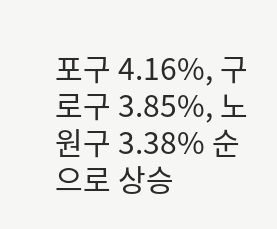포구 4.16%, 구로구 3.85%, 노원구 3.38% 순으로 상승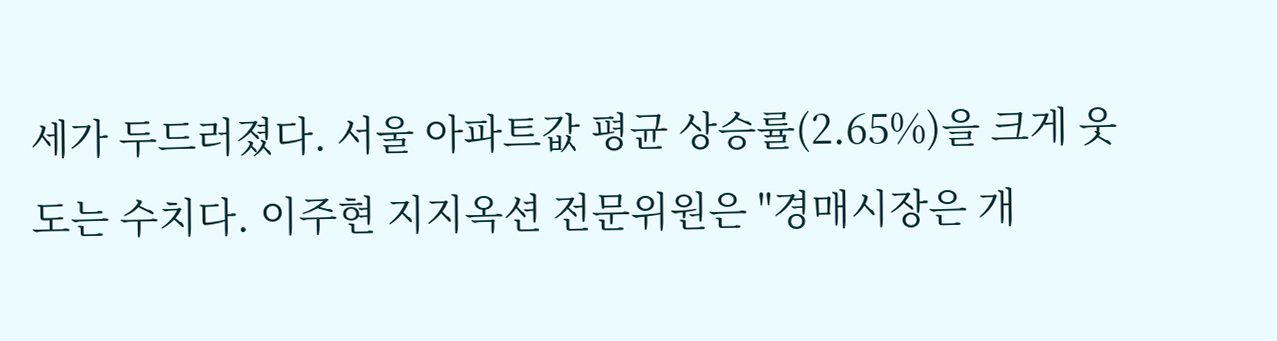세가 두드러졌다. 서울 아파트값 평균 상승률(2.65%)을 크게 웃도는 수치다. 이주현 지지옥션 전문위원은 "경매시장은 개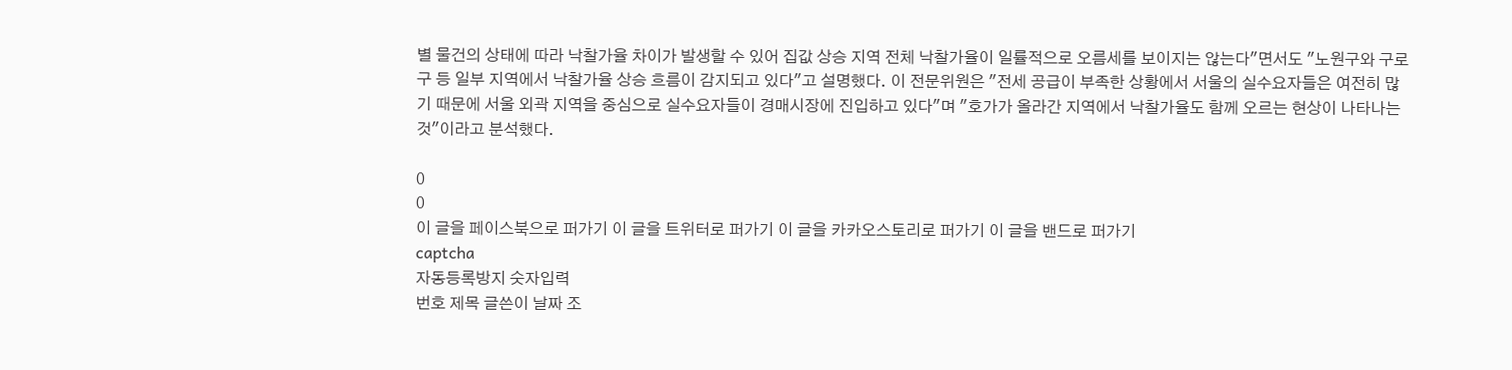별 물건의 상태에 따라 낙찰가율 차이가 발생할 수 있어 집값 상승 지역 전체 낙찰가율이 일률적으로 오름세를 보이지는 않는다"면서도 "노원구와 구로구 등 일부 지역에서 낙찰가율 상승 흐름이 감지되고 있다"고 설명했다. 이 전문위원은 "전세 공급이 부족한 상황에서 서울의 실수요자들은 여전히 많기 때문에 서울 외곽 지역을 중심으로 실수요자들이 경매시장에 진입하고 있다"며 "호가가 올라간 지역에서 낙찰가율도 함께 오르는 현상이 나타나는 것"이라고 분석했다.

0
0
이 글을 페이스북으로 퍼가기 이 글을 트위터로 퍼가기 이 글을 카카오스토리로 퍼가기 이 글을 밴드로 퍼가기
captcha
자동등록방지 숫자입력
번호 제목 글쓴이 날짜 조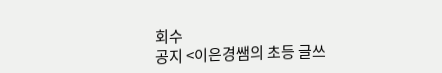회수
공지 <이은경쌤의 초등 글쓰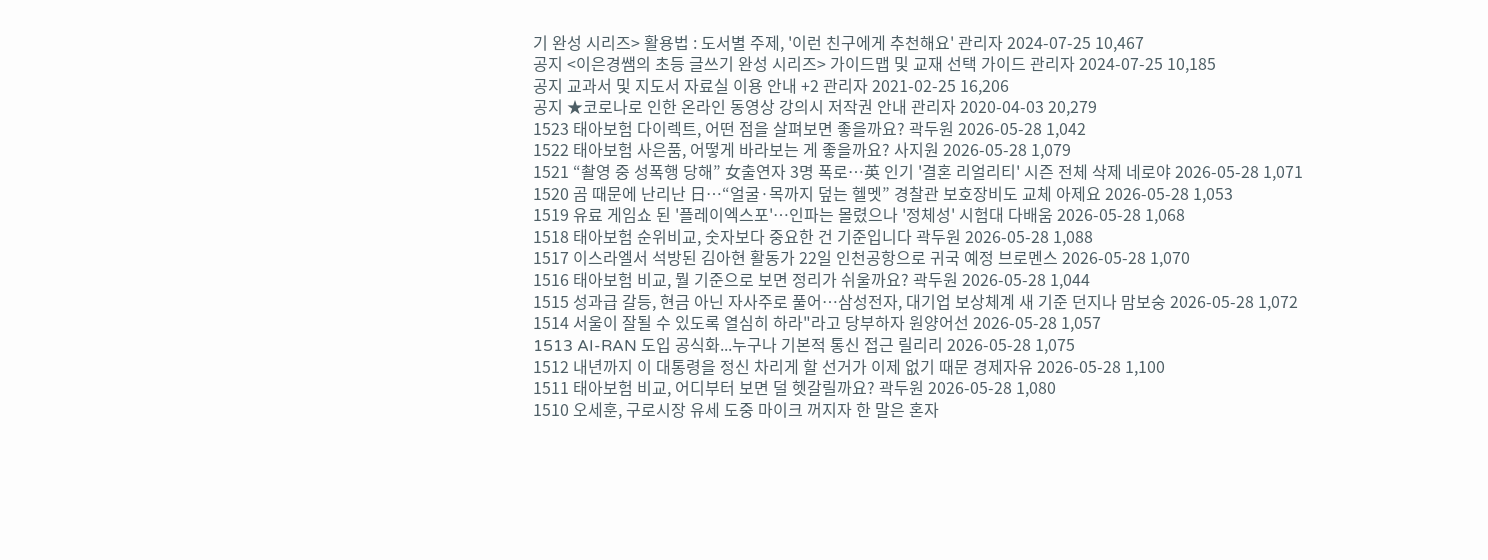기 완성 시리즈> 활용법 : 도서별 주제, '이런 친구에게 추천해요' 관리자 2024-07-25 10,467
공지 <이은경쌤의 초등 글쓰기 완성 시리즈> 가이드맵 및 교재 선택 가이드 관리자 2024-07-25 10,185
공지 교과서 및 지도서 자료실 이용 안내 +2 관리자 2021-02-25 16,206
공지 ★코로나로 인한 온라인 동영상 강의시 저작권 안내 관리자 2020-04-03 20,279
1523 태아보험 다이렉트, 어떤 점을 살펴보면 좋을까요? 곽두원 2026-05-28 1,042
1522 태아보험 사은품, 어떻게 바라보는 게 좋을까요? 사지원 2026-05-28 1,079
1521 “촬영 중 성폭행 당해” 女출연자 3명 폭로…英 인기 '결혼 리얼리티' 시즌 전체 삭제 네로야 2026-05-28 1,071
1520 곰 때문에 난리난 日…“얼굴·목까지 덮는 헬멧” 경찰관 보호장비도 교체 아제요 2026-05-28 1,053
1519 유료 게임쇼 된 '플레이엑스포'…인파는 몰렸으나 '정체성' 시험대 다배움 2026-05-28 1,068
1518 태아보험 순위비교, 숫자보다 중요한 건 기준입니다 곽두원 2026-05-28 1,088
1517 이스라엘서 석방된 김아현 활동가 22일 인천공항으로 귀국 예정 브로멘스 2026-05-28 1,070
1516 태아보험 비교, 뭘 기준으로 보면 정리가 쉬울까요? 곽두원 2026-05-28 1,044
1515 성과급 갈등, 현금 아닌 자사주로 풀어…삼성전자, 대기업 보상체계 새 기준 던지나 맘보숭 2026-05-28 1,072
1514 서울이 잘될 수 있도록 열심히 하라"라고 당부하자 원양어선 2026-05-28 1,057
1513 AI-RAN 도입 공식화...누구나 기본적 통신 접근 릴리리 2026-05-28 1,075
1512 내년까지 이 대통령을 정신 차리게 할 선거가 이제 없기 때문 경제자유 2026-05-28 1,100
1511 태아보험 비교, 어디부터 보면 덜 헷갈릴까요? 곽두원 2026-05-28 1,080
1510 오세훈, 구로시장 유세 도중 마이크 꺼지자 한 말은 혼자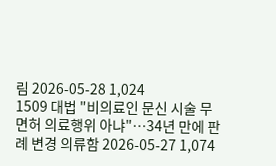림 2026-05-28 1,024
1509 대법 "비의료인 문신 시술 무면허 의료행위 아냐"…34년 만에 판례 변경 의류함 2026-05-27 1,074